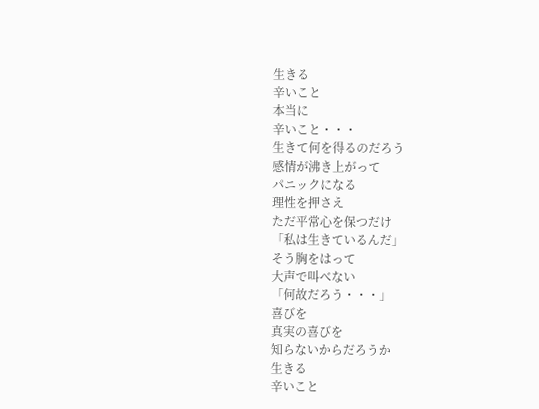生きる
辛いこと
本当に
辛いこと・・・
生きて何を得るのだろう
感情が沸き上がって
パニックになる
理性を押さえ
ただ平常心を保つだけ
「私は生きているんだ」
そう胸をはって
大声で叫べない
「何故だろう・・・」
喜びを
真実の喜びを
知らないからだろうか
生きる
辛いこと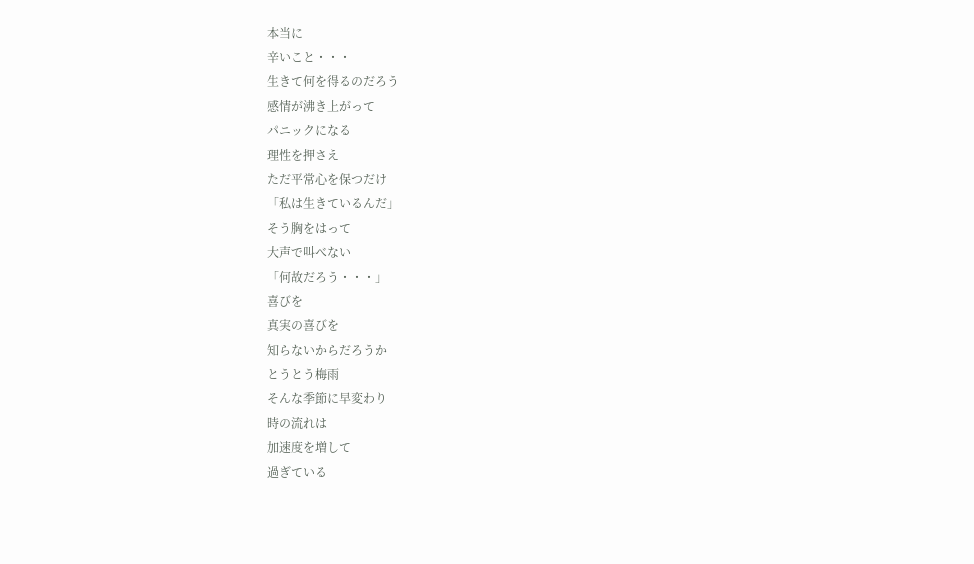本当に
辛いこと・・・
生きて何を得るのだろう
感情が沸き上がって
パニックになる
理性を押さえ
ただ平常心を保つだけ
「私は生きているんだ」
そう胸をはって
大声で叫べない
「何故だろう・・・」
喜びを
真実の喜びを
知らないからだろうか
とうとう梅雨
そんな季節に早変わり
時の流れは
加速度を増して
過ぎている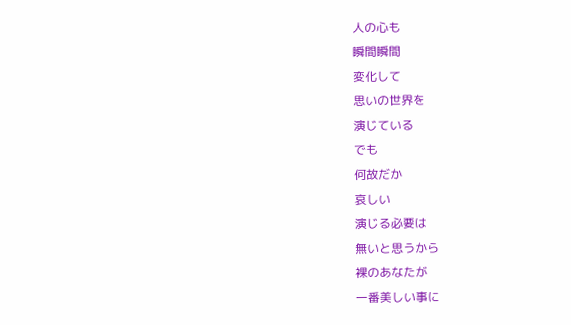人の心も
瞬間瞬間
変化して
思いの世界を
演じている
でも
何故だか
哀しい
演じる必要は
無いと思うから
裸のあなたが
一番美しい事に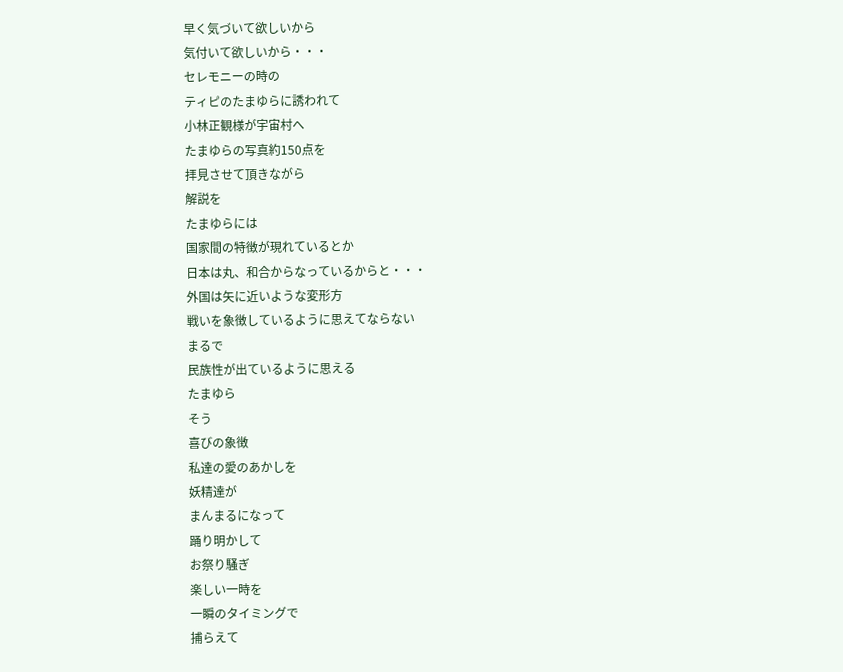早く気づいて欲しいから
気付いて欲しいから・・・
セレモニーの時の
ティピのたまゆらに誘われて
小林正観様が宇宙村へ
たまゆらの写真約150点を
拝見させて頂きながら
解説を
たまゆらには
国家間の特徴が現れているとか
日本は丸、和合からなっているからと・・・
外国は矢に近いような変形方
戦いを象徴しているように思えてならない
まるで
民族性が出ているように思える
たまゆら
そう
喜びの象徴
私達の愛のあかしを
妖精達が
まんまるになって
踊り明かして
お祭り騒ぎ
楽しい一時を
一瞬のタイミングで
捕らえて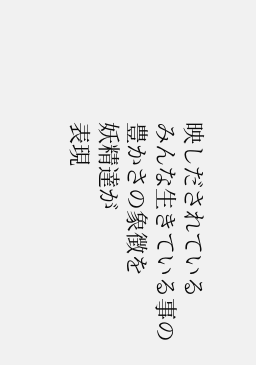映しだされている
みんな生きている事の
豊かさの象徴を
妖精達が
表現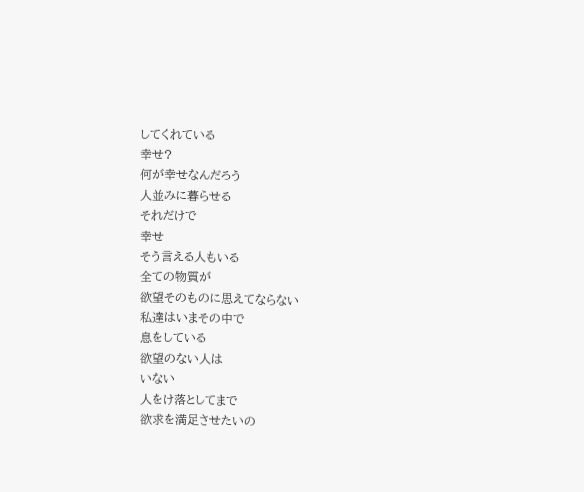してくれている
幸せ?
何が幸せなんだろう
人並みに暮らせる
それだけで
幸せ
そう言える人もいる
全ての物質が
欲望そのものに思えてならない
私達はいまその中で
息をしている
欲望のない人は
いない
人をけ落としてまで
欲求を満足させたいの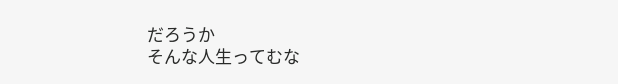だろうか
そんな人生ってむな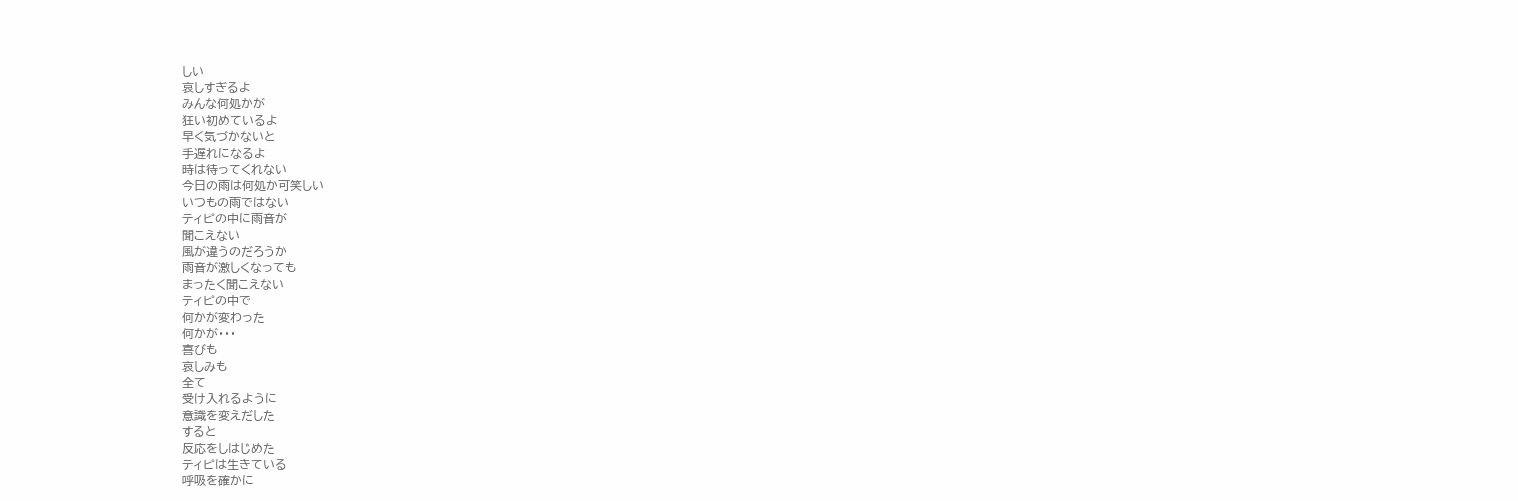しい
哀しすぎるよ
みんな何処かが
狂い初めているよ
早く気づかないと
手遅れになるよ
時は待ってくれない
今日の雨は何処か可笑しい
いつもの雨ではない
ティピの中に雨音が
聞こえない
風が違うのだろうか
雨音が激しくなっても
まったく聞こえない
ティピの中で
何かが変わった
何かが・・・
喜びも
哀しみも
全て
受け入れるように
意識を変えだした
すると
反応をしはじめた
ティピは生きている
呼吸を確かに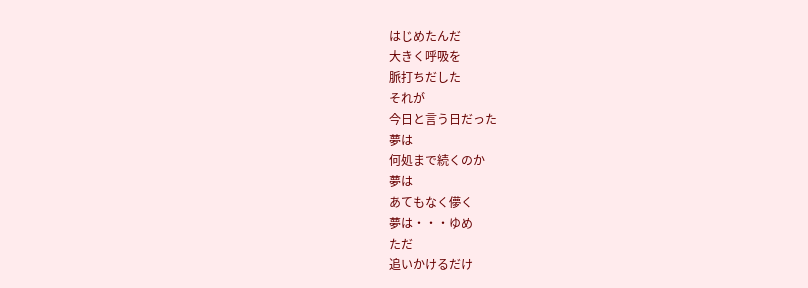はじめたんだ
大きく呼吸を
脈打ちだした
それが
今日と言う日だった
夢は
何処まで続くのか
夢は
あてもなく儚く
夢は・・・ゆめ
ただ
追いかけるだけ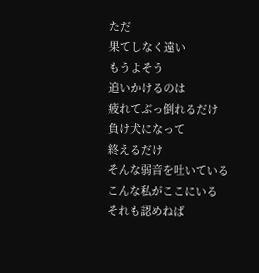ただ
果てしなく遠い
もうよそう
追いかけるのは
疲れてぶっ倒れるだけ
負け犬になって
終えるだけ
そんな弱音を吐いている
こんな私がここにいる
それも認めねば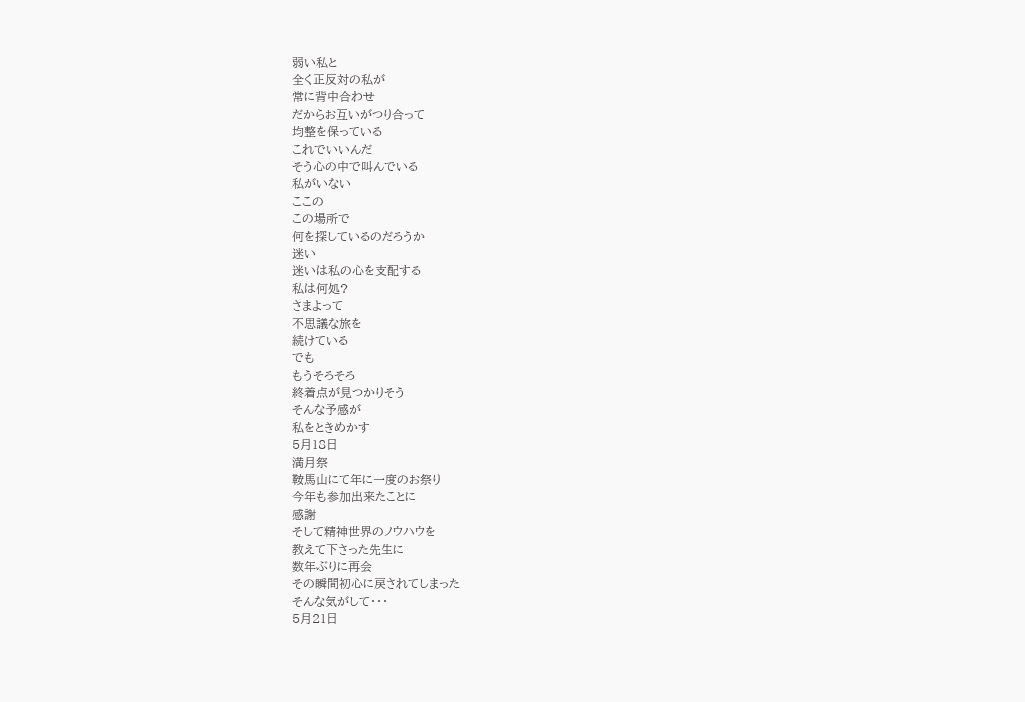弱い私と
全く正反対の私が
常に背中合わせ
だからお互いがつり合って
均整を保っている
これでいいんだ
そう心の中で叫んでいる
私がいない
ここの
この場所で
何を探しているのだろうか
迷い
迷いは私の心を支配する
私は何処?
さまよって
不思議な旅を
続けている
でも
もうそろそろ
終着点が見つかりそう
そんな予感が
私をときめかす
5月18日
満月祭
鞍馬山にて年に一度のお祭り
今年も参加出来たことに
感謝
そして精神世界のノウハウを
教えて下さった先生に
数年ぶりに再会
その瞬間初心に戻されてしまった
そんな気がして・・・
5月21日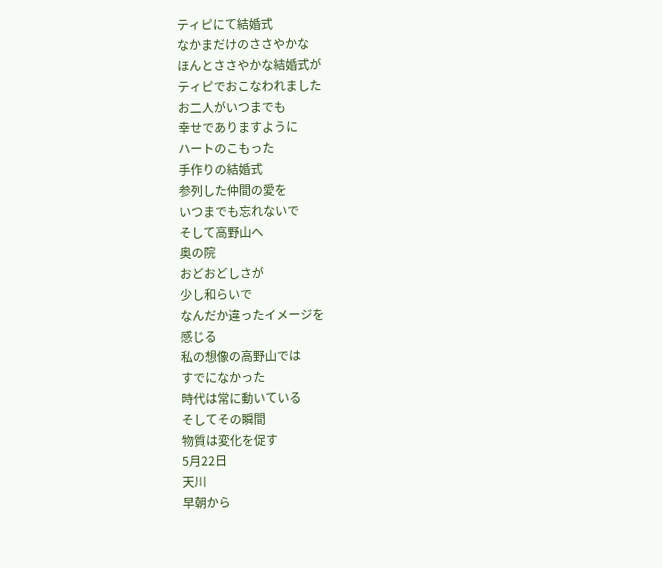ティピにて結婚式
なかまだけのささやかな
ほんとささやかな結婚式が
ティピでおこなわれました
お二人がいつまでも
幸せでありますように
ハートのこもった
手作りの結婚式
参列した仲間の愛を
いつまでも忘れないで
そして高野山へ
奥の院
おどおどしさが
少し和らいで
なんだか違ったイメージを
感じる
私の想像の高野山では
すでになかった
時代は常に動いている
そしてその瞬間
物質は変化を促す
5月22日
天川
早朝から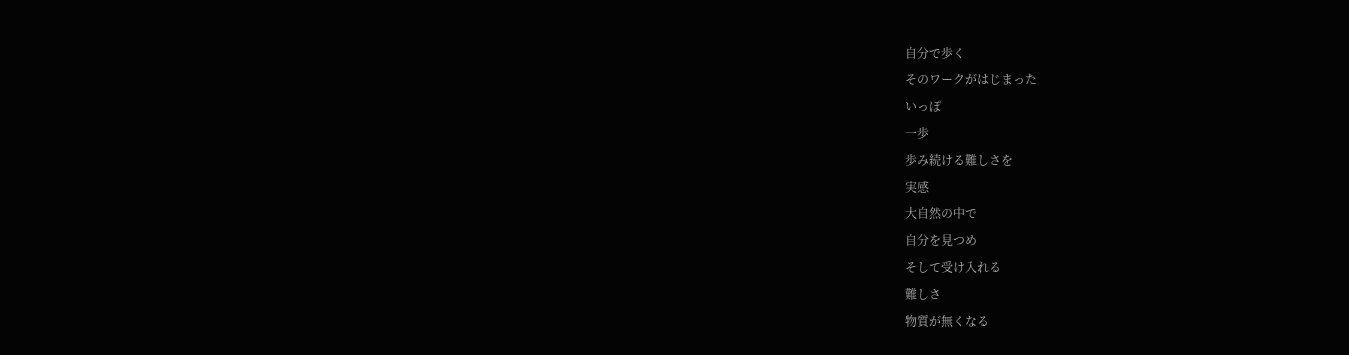自分で歩く
そのワークがはじまった
いっぽ
一歩
歩み続ける難しさを
実感
大自然の中で
自分を見つめ
そして受け入れる
難しさ
物質が無くなる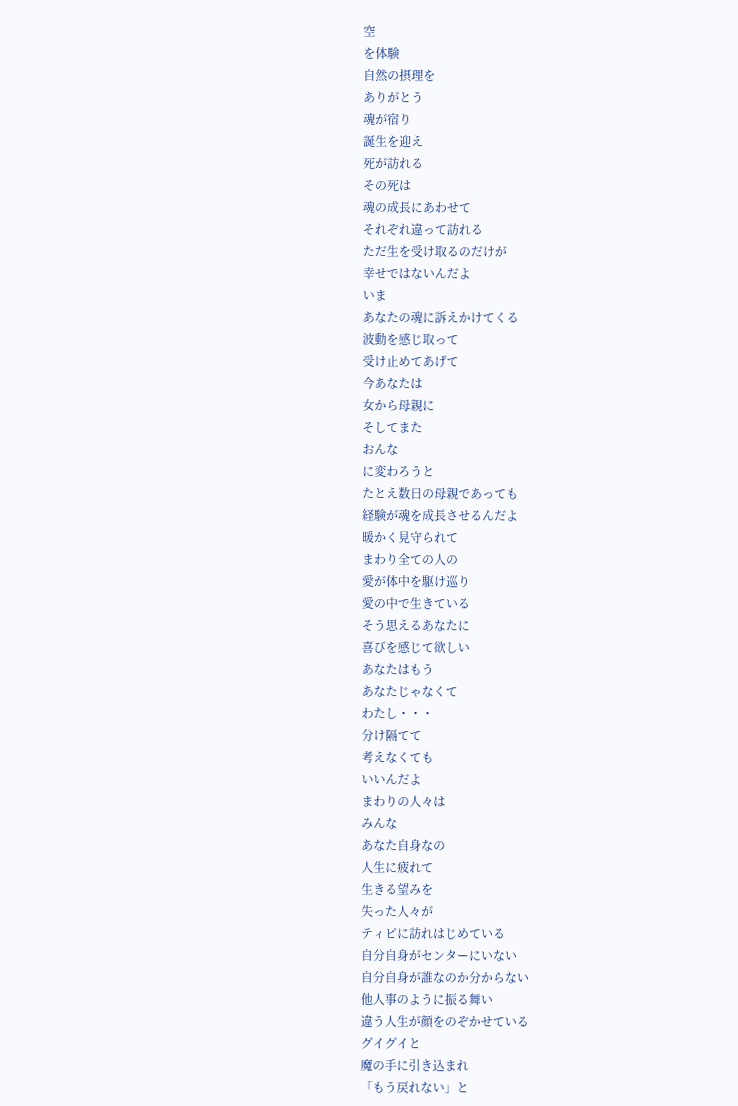空
を体験
自然の摂理を
ありがとう
魂が宿り
誕生を迎え
死が訪れる
その死は
魂の成長にあわせて
それぞれ違って訪れる
ただ生を受け取るのだけが
幸せではないんだよ
いま
あなたの魂に訴えかけてくる
波動を感じ取って
受け止めてあげて
今あなたは
女から母親に
そしてまた
おんな
に変わろうと
たとえ数日の母親であっても
経験が魂を成長させるんだよ
暖かく見守られて
まわり全ての人の
愛が体中を駆け巡り
愛の中で生きている
そう思えるあなたに
喜びを感じて欲しい
あなたはもう
あなたじゃなくて
わたし・・・
分け隔てて
考えなくても
いいんだよ
まわりの人々は
みんな
あなた自身なの
人生に疲れて
生きる望みを
失った人々が
ティピに訪れはじめている
自分自身がセンターにいない
自分自身が誰なのか分からない
他人事のように振る舞い
違う人生が顔をのぞかせている
グイグイと
魔の手に引き込まれ
「もう戻れない」と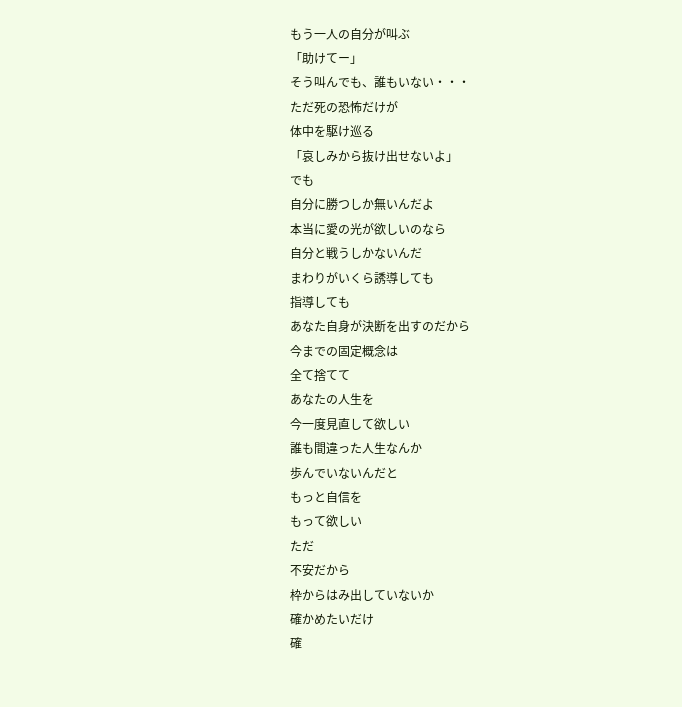もう一人の自分が叫ぶ
「助けてー」
そう叫んでも、誰もいない・・・
ただ死の恐怖だけが
体中を駆け巡る
「哀しみから抜け出せないよ」
でも
自分に勝つしか無いんだよ
本当に愛の光が欲しいのなら
自分と戦うしかないんだ
まわりがいくら誘導しても
指導しても
あなた自身が決断を出すのだから
今までの固定概念は
全て捨てて
あなたの人生を
今一度見直して欲しい
誰も間違った人生なんか
歩んでいないんだと
もっと自信を
もって欲しい
ただ
不安だから
枠からはみ出していないか
確かめたいだけ
確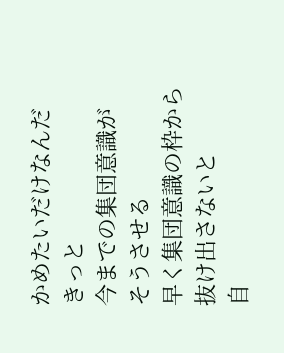かめたいだけなんだ
きっと
今までの集団意識が
そうさせる
早く集団意識の枠から
抜け出さないと
自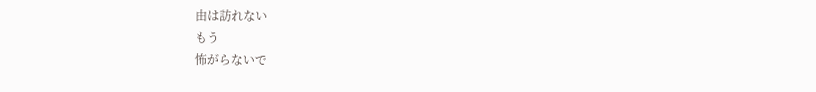由は訪れない
もう
怖がらないで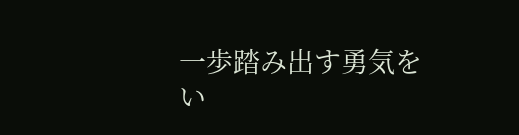一歩踏み出す勇気を
い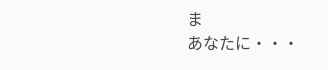ま
あなたに・・・